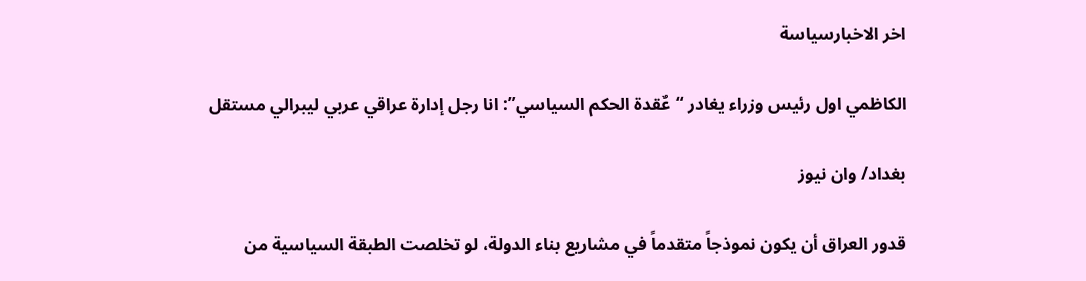اخر الاخبارسياسة

الكاظمي اول رئيس وزراء يغادر “عٌقدة الحكم السياسي”: انا رجل إدارة عراقي عربي ليبرالي مستقل

بغداد/ وان نيوز

قدور العراق أن يكون نموذجاً متقدماً في مشاريع بناء الدولة، لو تخلصت الطبقة السياسية من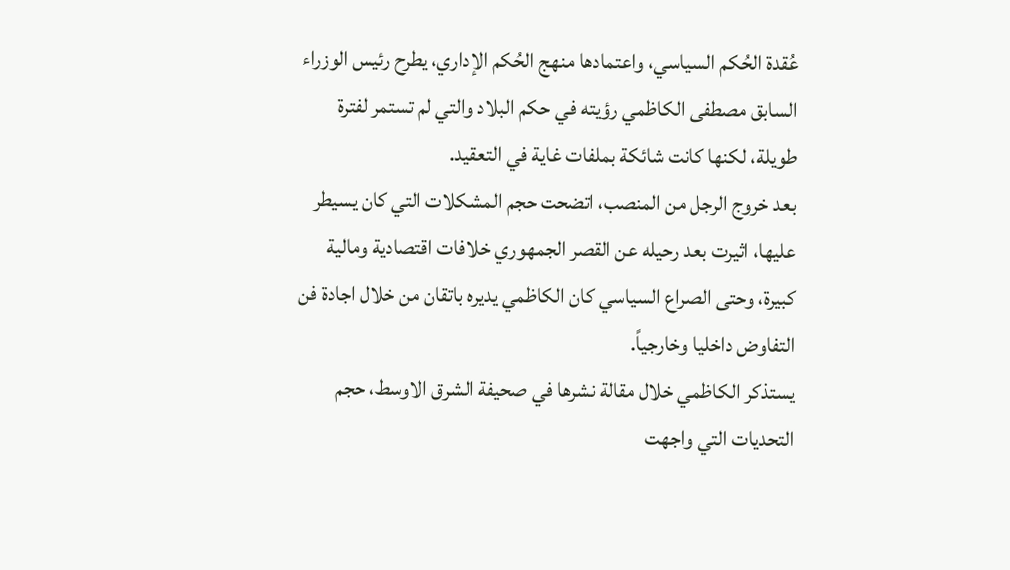عُقدة الحُكم السياسي، واعتمادها منهج الحُكم الإداري، يطرح رئيس الوزراء السابق مصطفى الكاظمي رؤيته في حكم البلاد والتي لم تستمر لفترة طويلة، لكنها كانت شائكة بملفات غاية في التعقيد.
بعد خروج الرجل من المنصب، اتضحت حجم المشكلات التي كان يسيطر عليها، اثيرت بعد رحيله عن القصر الجمهوري خلافات اقتصادية ومالية كبيرة، وحتى الصراع السياسي كان الكاظمي يديره باتقان من خلال اجادة فن التفاوض داخليا وخارجياً.
يستذكر الكاظمي خلال مقالة نشرها في صحيفة الشرق الاوسط، حجم التحديات التي واجهت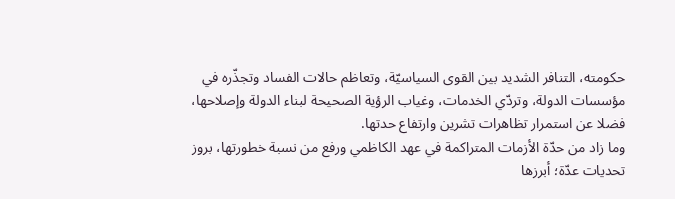حكومته، التنافر الشديد بين القوى السياسيّة، وتعاظم حالات الفساد وتجذّره في مؤسسات الدولة، وتردّي الخدمات، وغياب الرؤية الصحيحة لبناء الدولة وإصلاحها، فضلا عن استمرار تظاهرات تشرين وارتفاع حدتها.
وما زاد من حدّة الأزمات المتراكمة في عهد الكاظمي ورفع من نسبة خطورتها، بروز تحديات عدّة؛ أبرزها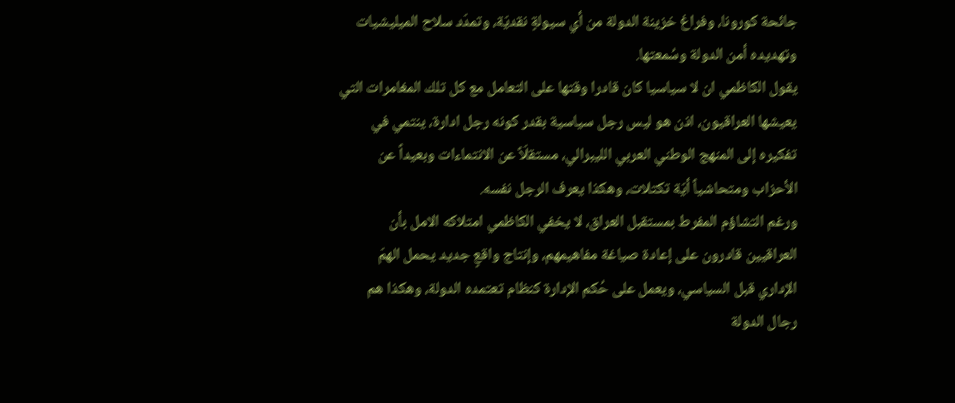جائحة كورونا، وفراغ خزينة الدولة من أي سيولةٍ نقديّة، وتمدّد سلاح الميليشيات وتهديده أمن الدولة وسُمعتها.
يقول الكاظمي ان لا سياسيا كان قادرا وقتها على التعامل مع كل تلك المغامرات التي يعيشها العراقيون، اذن هو ليس رجل سياسية بقدر كونه رجل ادارة، ينتمي في تفكيره إلى المنهج الوطني العربي الليبرالي، مستقلّاً عن الانتماءات وبعيداً عن الأحزاب ومتحاشياً أيّة تكتلات، وهكذا يعرف الرجل نفسه.
ورغم التشاؤم المفرط بمستقبل العراق، لا يخفي الكاظمي امتلاكه الامل بأن العراقيين قادرون على إعادة صياغة مفاهيمهم، وإنتاج واقعٍ جديد يحمل الهمّ الإداري قبل السياسي، ويعمل على حُكم الإدارة كنظام تعتمده الدولة، وهكذا هم رجال الدولة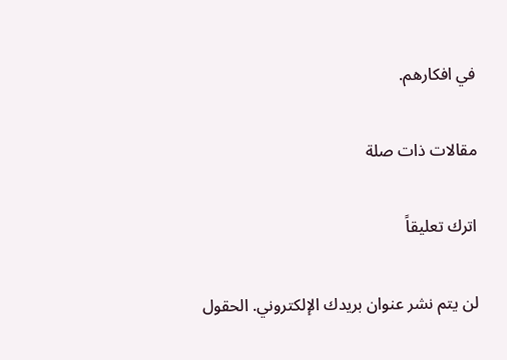في افكارهم.

مقالات ذات صلة

اترك تعليقاً

لن يتم نشر عنوان بريدك الإلكتروني. الحقول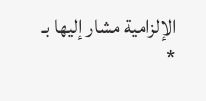الإلزامية مشار إليها بـ *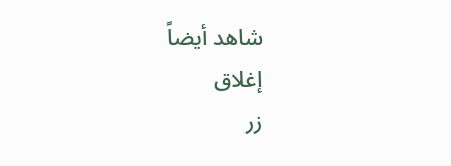شاهد أيضاً
إغلاق
زر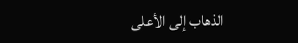الذهاب إلى الأعلى